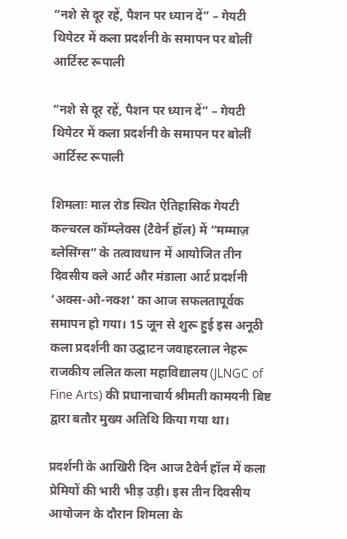“नशे से दूर रहें, पैशन पर ध्यान दें” – गेयटी थियेटर में कला प्रदर्शनी के समापन पर बोलीं आर्टिस्ट रूपाली

“नशे से दूर रहें, पैशन पर ध्यान दें” – गेयटी थियेटर में कला प्रदर्शनी के समापन पर बोलीं आर्टिस्ट रूपाली

शिमलाः माल रोड स्थित ऐतिहासिक गेयटी कल्चरल कॉम्प्लेक्स (टैवेर्न हॉल) में “मम्माज़ ब्लेसिंग्स” के तत्वावधान में आयोजित तीन दिवसीय क्ले आर्ट और मंडाला आर्ट प्रदर्शनी ‘अक्स-ओ-नक्श’ का आज सफलतापूर्वक समापन हो गया। 15 जून से शुरू हुई इस अनूठी कला प्रदर्शनी का उद्घाटन जवाहरलाल नेहरू राजकीय ललित कला महाविद्यालय (JLNGC of Fine Arts) की प्रधानाचार्य श्रीमती कामयनी बिष्ट द्वारा बतौर मुख्य अतिथि किया गया था।

प्रदर्शनी के आखिरी दिन आज टैवेर्न हॉल में कला प्रेमियों की भारी भीड़ उड़ी। इस तीन दिवसीय आयोजन के दौरान शिमला के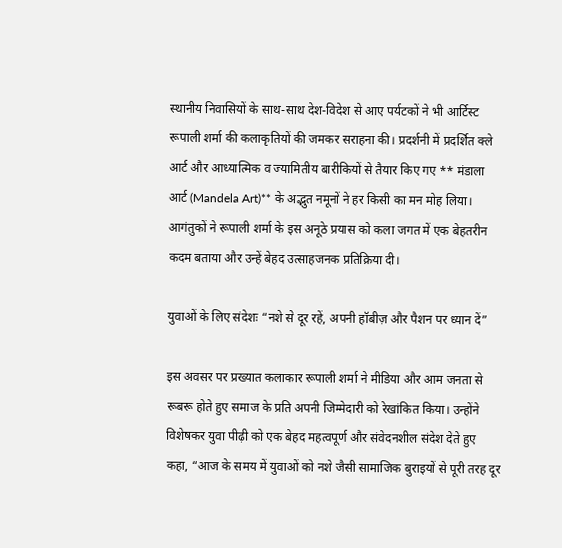स्थानीय निवासियों के साथ-साथ देश-विदेश से आए पर्यटकों ने भी आर्टिस्ट रूपाली शर्मा की कलाकृतियों की जमकर सराहना की। प्रदर्शनी में प्रदर्शित क्ले आर्ट और आध्यात्मिक व ज्यामितीय बारीकियों से तैयार किए गए ** मंडाला आर्ट (Mandela Art)** के अद्भुत नमूनों ने हर किसी का मन मोह लिया। आगंतुकों ने रूपाली शर्मा के इस अनूठे प्रयास को कला जगत में एक बेहतरीन कदम बताया और उन्हें बेहद उत्साहजनक प्रतिक्रिया दी।

युवाओं के लिए संदेशः “नशे से दूर रहें, अपनी हॉबीज़ और पैशन पर ध्यान दें”

इस अवसर पर प्रख्यात कलाकार रूपाली शर्मा ने मीडिया और आम जनता से रूबरू होते हुए समाज के प्रति अपनी जिम्मेदारी को रेखांकित किया। उन्होंने विशेषकर युवा पीढ़ी को एक बेहद महत्वपूर्ण और संवेदनशील संदेश देते हुए कहा, “आज के समय में युवाओं को नशे जैसी सामाजिक बुराइयों से पूरी तरह दूर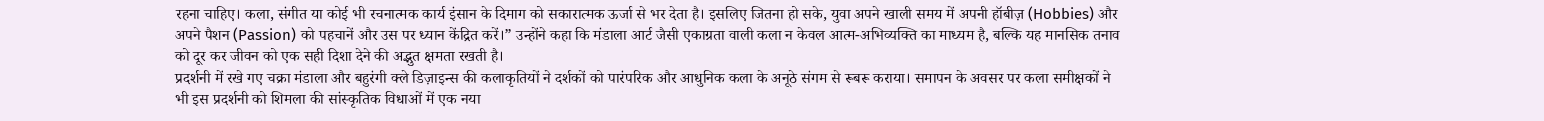रहना चाहिए। कला, संगीत या कोई भी रचनात्मक कार्य इंसान के दिमाग को सकारात्मक ऊर्जा से भर देता है। इसलिए जितना हो सके, युवा अपने खाली समय में अपनी हॉबीज़ (Hobbies) और अपने पैशन (Passion) को पहचानें और उस पर ध्यान केंद्रित करें।” उन्होंने कहा कि मंडाला आर्ट जैसी एकाग्रता वाली कला न केवल आत्म-अभिव्यक्ति का माध्यम है, बल्कि यह मानसिक तनाव को दूर कर जीवन को एक सही दिशा देने की अद्भुत क्षमता रखती है।
प्रदर्शनी में रखे गए चक्रा मंडाला और बहुरंगी क्ले डिज़ाइन्स की कलाकृतियों ने दर्शकों को पारंपरिक और आधुनिक कला के अनूठे संगम से रूबरू कराया। समापन के अवसर पर कला समीक्षकों ने भी इस प्रदर्शनी को शिमला की सांस्कृतिक विधाओं में एक नया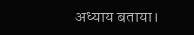अध्याय बताया।